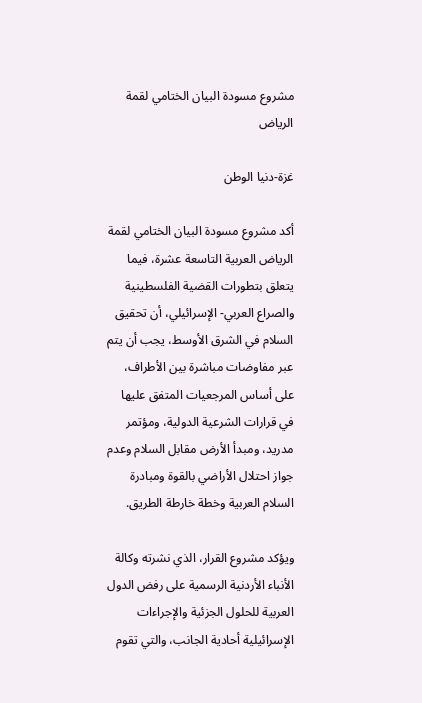مشروع مسودة البيان الختامي لقمة الرياض

غزة-دنيا الوطن

أكد مشروع مسودة البيان الختامي لقمة الرياض العربية التاسعة عشرة، فيما يتعلق بتطورات القضية الفلسطينية والصراع العربي- الإسرائيلي، أن تحقيق السلام في الشرق الأوسط، يجب أن يتم عبر مفاوضات مباشرة بين الأطراف، على أساس المرجعيات المتفق عليها في قرارات الشرعية الدولية، ومؤتمر مدريد، ومبدأ الأرض مقابل السلام وعدم جواز احتلال الأراضي بالقوة ومبادرة السلام العربية وخطة خارطة الطريق.

ويؤكد مشروع القرار، الذي نشرته وكالة الأنباء الأردنية الرسمية على رفض الدول العربية للحلول الجزئية والإجراءات الإسرائيلية أحادية الجانب، والتي تقوم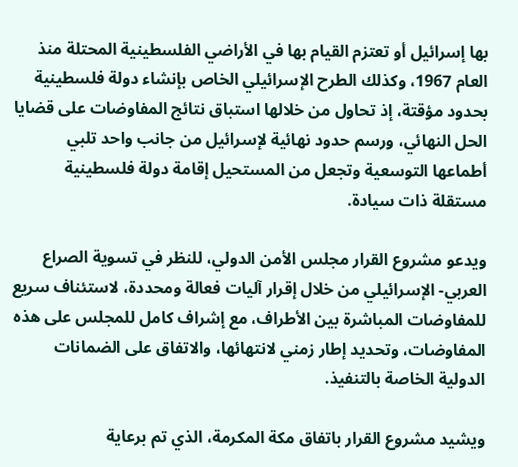بها إسرائيل أو تعتزم القيام بها في الأراضي الفلسطينية المحتلة منذ العام 1967، وكذلك الطرح الإسرائيلي الخاص بإنشاء دولة فلسطينية بحدود مؤقتة، إذ تحاول من خلالها استباق نتائج المفاوضات على قضايا الحل النهائي، ورسم حدود نهائية لإسرائيل من جانب واحد تلبي أطماعها التوسعية وتجعل من المستحيل إقامة دولة فلسطينية مستقلة ذات سيادة.

ويدعو مشروع القرار مجلس الأمن الدولي، للنظر في تسوية الصراع العربي- الإسرائيلي من خلال إقرار آليات فعالة ومحددة، لاستئناف سريع للمفاوضات المباشرة بين الأطراف، مع إشراف كامل للمجلس على هذه المفاوضات، وتحديد إطار زمني لانتهائها، والاتفاق على الضمانات الدولية الخاصة بالتنفيذ.

ويشيد مشروع القرار باتفاق مكة المكرمة، الذي تم برعاية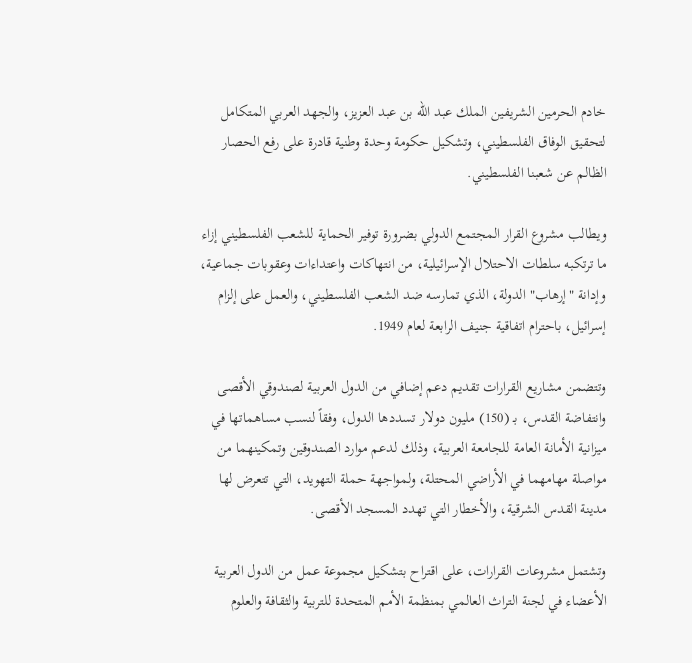خادم الحرمين الشريفين الملك عبد الله بن عبد العزيز، والجهد العربي المتكامل لتحقيق الوفاق الفلسطيني، وتشكيل حكومة وحدة وطنية قادرة على رفع الحصار الظالم عن شعبنا الفلسطيني.

ويطالب مشروع القرار المجتمع الدولي بضرورة توفير الحماية للشعب الفلسطيني إزاء ما ترتكبه سلطات الاحتلال الإسرائيلية، من انتهاكات واعتداءات وعقوبات جماعية، وإدانة "إرهاب" الدولة، الذي تمارسه ضد الشعب الفلسطيني، والعمل على إلزام إسرائيل، باحترام اتفاقية جنيف الرابعة لعام 1949.

وتتضمن مشاريع القرارات تقديم دعم إضافي من الدول العربية لصندوقي الأقصى وانتفاضة القدس، بـ (150) مليون دولار تسددها الدول، وفقاً لنسب مساهماتها في ميزانية الأمانة العامة للجامعة العربية، وذلك لدعم موارد الصندوقين وتمكينهما من مواصلة مهامهما في الأراضي المحتلة، ولمواجهة حملة التهويد، التي تتعرض لها مدينة القدس الشرقية، والأخطار التي تهدد المسجد الأقصى.

وتشتمل مشروعات القرارات، على اقتراح بتشكيل مجموعة عمل من الدول العربية الأعضاء في لجنة التراث العالمي بمنظمة الأمم المتحدة للتربية والثقافة والعلوم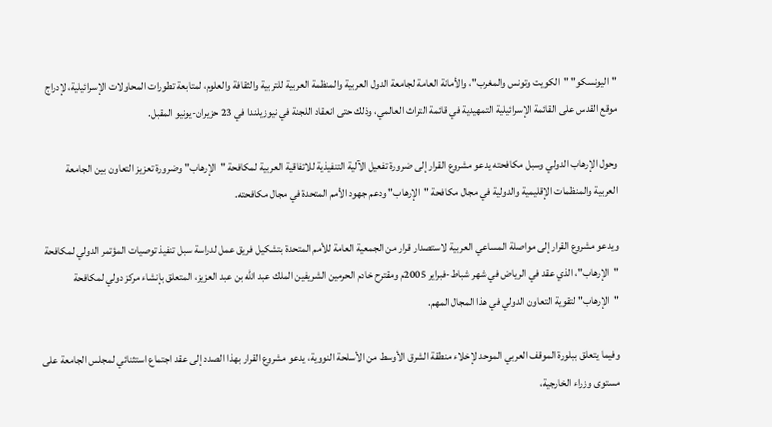"اليونسكو" "الكويت وتونس والمغرب"، والأمانة العامة لجامعة الدول العربية والمنظمة العربية للتربية والثقافة والعلوم، لمتابعة تطورات المحاولات الإسرائيلية، لإدراج موقع القدس على القائمة الإسرائيلية التمهيدية في قائمة التراث العالمي، وذلك حتى انعقاد اللجنة في نيوزيلندا في 23 حزيران-يونيو المقبل.

وحول الإرهاب الدولي وسبل مكافحته يدعو مشروع القرار إلى ضرورة تفعيل الآلية التنفيذية للاتفاقية العربية لمكافحة "الإرهاب" وضرورة تعزيز التعاون بين الجامعة العربية والمنظمات الإقليمية والدولية في مجال مكافحة "الإرهاب" ودعم جهود الأمم المتحدة في مجال مكافحته.

ويدعو مشروع القرار إلى مواصلة المساعي العربية لاستصدار قرار من الجمعية العامة للأمم المتحدة بتشكيل فريق عمل لدراسة سبل تنفيذ توصيات المؤتمر الدولي لمكافحة "الإرهاب"، الذي عقد في الرياض في شهر شباط-فبراير 2005م ومقترح خادم الحرمين الشريفين الملك عبد الله بن عبد العزيز، المتعلق بإنشاء مركز دولي لمكافحة "الإرهاب" لتقوية التعاون الدولي في هذا المجال المهم.

وفيما يتعلق ببلورة الموقف العربي الموحد لإخلاء منطقة الشرق الأوسط من الأسلحة النووية، يدعو مشروع القرار بهذا الصدد إلى عقد اجتماع استثنائي لمجلس الجامعة على مستوى وزراء الخارجية،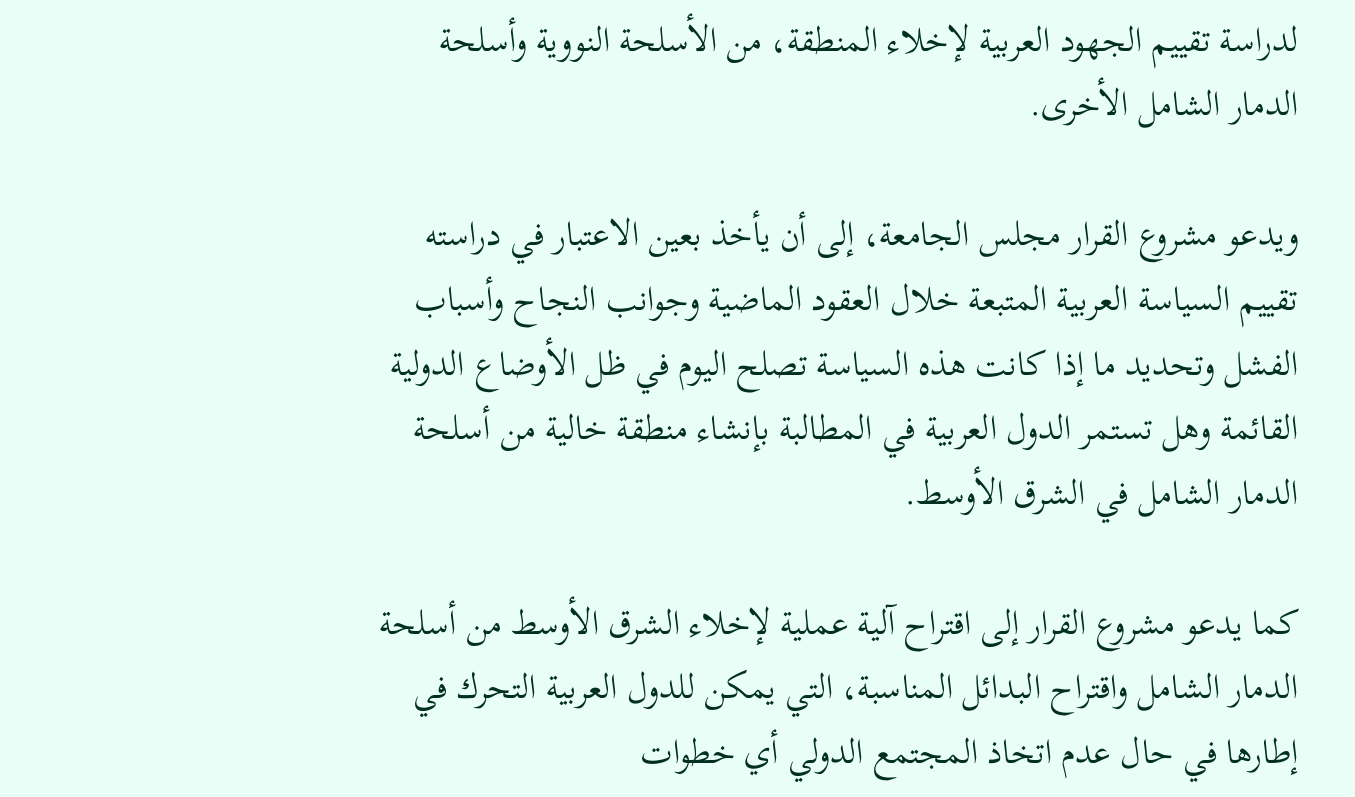لدراسة تقييم الجهود العربية لإخلاء المنطقة، من الأسلحة النووية وأسلحة الدمار الشامل الأخرى.

ويدعو مشروع القرار مجلس الجامعة، إلى أن يأخذ بعين الاعتبار في دراسته تقييم السياسة العربية المتبعة خلال العقود الماضية وجوانب النجاح وأسباب الفشل وتحديد ما إذا كانت هذه السياسة تصلح اليوم في ظل الأوضاع الدولية القائمة وهل تستمر الدول العربية في المطالبة بإنشاء منطقة خالية من أسلحة الدمار الشامل في الشرق الأوسط.

كما يدعو مشروع القرار إلى اقتراح آلية عملية لإخلاء الشرق الأوسط من أسلحة الدمار الشامل واقتراح البدائل المناسبة، التي يمكن للدول العربية التحرك في إطارها في حال عدم اتخاذ المجتمع الدولي أي خطوات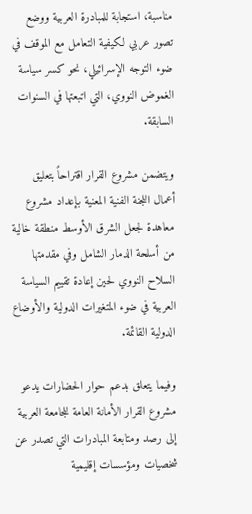مناسبة، استجابة للمبادرة العربية ووضع تصور عربي لكيفية التعامل مع الموقف في ضوء التوجه الإسرائيلي، نحو كسر سياسة الغموض النووي، التي اتبعتها في السنوات السابقة.

ويتضمن مشروع القرار اقتراحاً بتعليق أعمال اللجنة الفنية المعنية بإعداد مشروع معاهدة لجعل الشرق الأوسط منطقة خالية من أسلحة الدمار الشامل وفي مقدمتها السلاح النووي لحين إعادة تقييم السياسة العربية في ضوء المتغيرات الدولية والأوضاع الدولية القائمة.

وفيما يتعلق بدعم حوار الحضارات يدعو مشروع القرار الأمانة العامة للجامعة العربية إلى رصد ومتابعة المبادرات التي تصدر عن شخصيات ومؤسسات إقليمية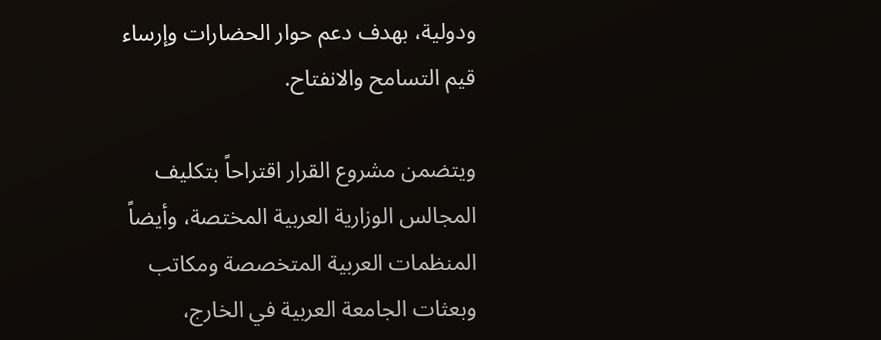ودولية، بهدف دعم حوار الحضارات وإرساء قيم التسامح والانفتاح.

ويتضمن مشروع القرار اقتراحاً بتكليف المجالس الوزارية العربية المختصة، وأيضاً المنظمات العربية المتخصصة ومكاتب وبعثات الجامعة العربية في الخارج،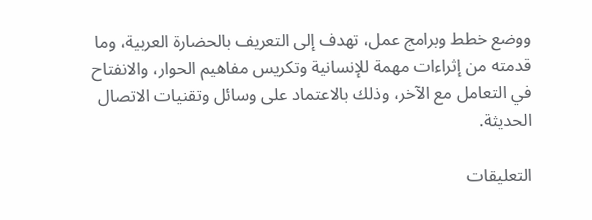ووضع خطط وبرامج عمل، تهدف إلى التعريف بالحضارة العربية، وما قدمته من إثراءات مهمة للإنسانية وتكريس مفاهيم الحوار، والانفتاح في التعامل مع الآخر، وذلك بالاعتماد على وسائل وتقنيات الاتصال الحديثة.

التعليقات